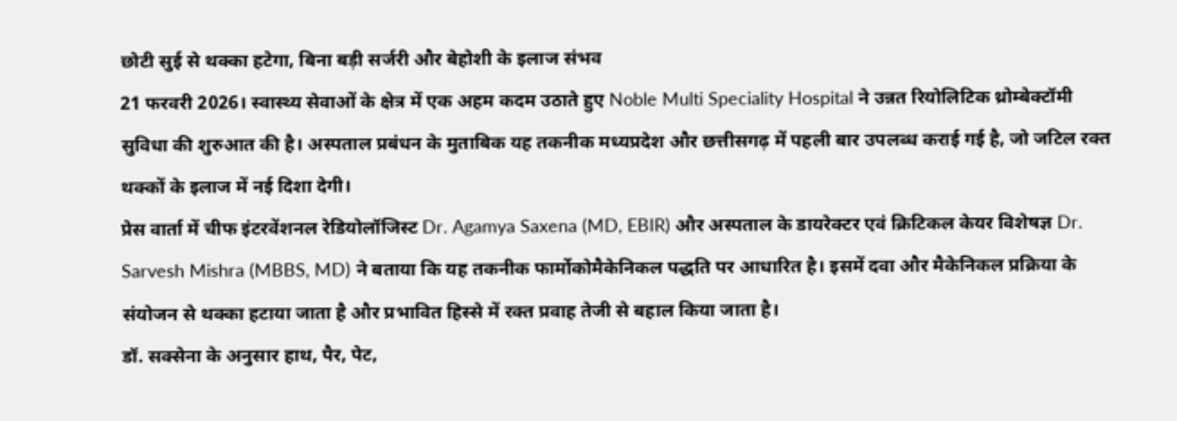छोटी सुई से थक्का हटेगा, बिना बड़ी सर्जरी और बेहोशी के इलाज संभव
21 फरवरी 2026। स्वास्थ्य सेवाओं के क्षेत्र में एक अहम कदम उठाते हुए Noble Multi Speciality Hospital ने उन्नत रियोलिटिक थ्रोम्बेक्टॉमी सुविधा की शुरुआत की है। अस्पताल प्रबंधन के मुताबिक यह तकनीक मध्यप्रदेश और छत्तीसगढ़ में पहली बार उपलब्ध कराई गई है, जो जटिल रक्त थक्कों के इलाज में नई दिशा देगी।
प्रेस वार्ता में चीफ इंटरवेंशनल रेडियोलॉजिस्ट Dr. Agamya Saxena (MD, EBIR) और अस्पताल के डायरेक्टर एवं क्रिटिकल केयर विशेषज्ञ Dr. Sarvesh Mishra (MBBS, MD) ने बताया कि यह तकनीक फार्मोकोमैकेनिकल पद्धति पर आधारित है। इसमें दवा और मैकेनिकल प्रक्रिया के संयोजन से थक्का हटाया जाता है और प्रभावित हिस्से में रक्त प्रवाह तेजी से बहाल किया जाता है।
डॉ. सक्सेना के अनुसार हाथ, पैर, पेट,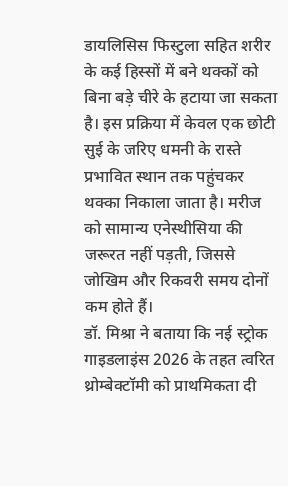डायलिसिस फिस्टुला सहित शरीर के कई हिस्सों में बने थक्कों को बिना बड़े चीरे के हटाया जा सकता है। इस प्रक्रिया में केवल एक छोटी सुई के जरिए धमनी के रास्ते प्रभावित स्थान तक पहुंचकर थक्का निकाला जाता है। मरीज को सामान्य एनेस्थीसिया की जरूरत नहीं पड़ती, जिससे जोखिम और रिकवरी समय दोनों कम होते हैं।
डॉ. मिश्रा ने बताया कि नई स्ट्रोक गाइडलाइंस 2026 के तहत त्वरित थ्रोम्बेक्टॉमी को प्राथमिकता दी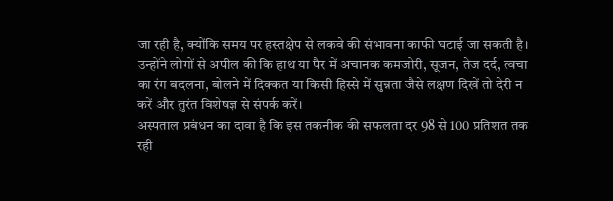जा रही है, क्योंकि समय पर हस्तक्षेप से लकवे की संभावना काफी घटाई जा सकती है। उन्होंने लोगों से अपील की कि हाथ या पैर में अचानक कमजोरी, सूजन, तेज दर्द, त्वचा का रंग बदलना, बोलने में दिक्कत या किसी हिस्से में सुन्नता जैसे लक्षण दिखें तो देरी न करें और तुरंत विशेषज्ञ से संपर्क करें।
अस्पताल प्रबंधन का दावा है कि इस तकनीक की सफलता दर 98 से 100 प्रतिशत तक रही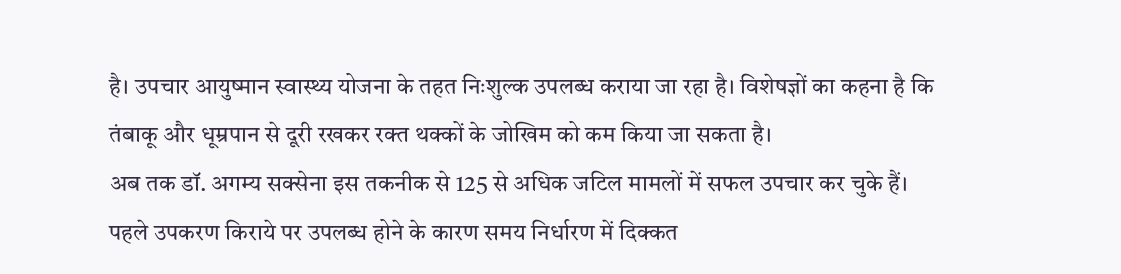है। उपचार आयुष्मान स्वास्थ्य योजना के तहत निःशुल्क उपलब्ध कराया जा रहा है। विशेषज्ञों का कहना है कि तंबाकू और धूम्रपान से दूरी रखकर रक्त थक्कों के जोखिम को कम किया जा सकता है।
अब तक डॉ. अगम्य सक्सेना इस तकनीक से 125 से अधिक जटिल मामलों में सफल उपचार कर चुके हैं। पहले उपकरण किराये पर उपलब्ध होने के कारण समय निर्धारण में दिक्कत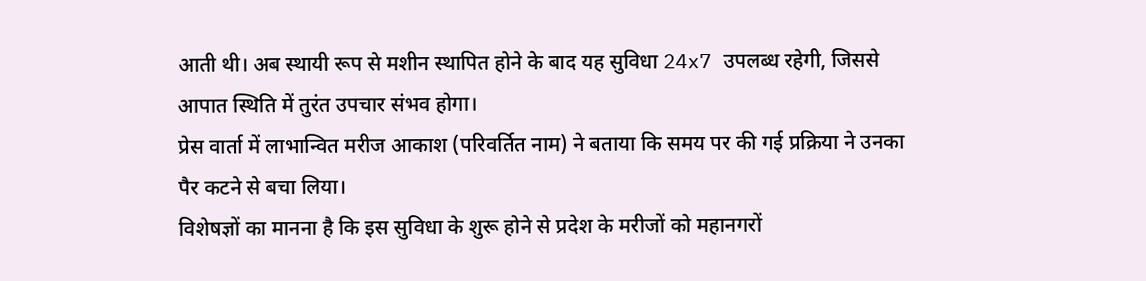आती थी। अब स्थायी रूप से मशीन स्थापित होने के बाद यह सुविधा 24x7 उपलब्ध रहेगी, जिससे आपात स्थिति में तुरंत उपचार संभव होगा।
प्रेस वार्ता में लाभान्वित मरीज आकाश (परिवर्तित नाम) ने बताया कि समय पर की गई प्रक्रिया ने उनका पैर कटने से बचा लिया।
विशेषज्ञों का मानना है कि इस सुविधा के शुरू होने से प्रदेश के मरीजों को महानगरों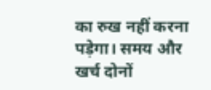का रुख नहीं करना पड़ेगा। समय और खर्च दोनों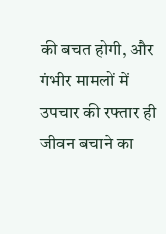की बचत होगी, और गंभीर मामलों में उपचार की रफ्तार ही जीवन बचाने का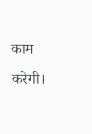काम करेगी।